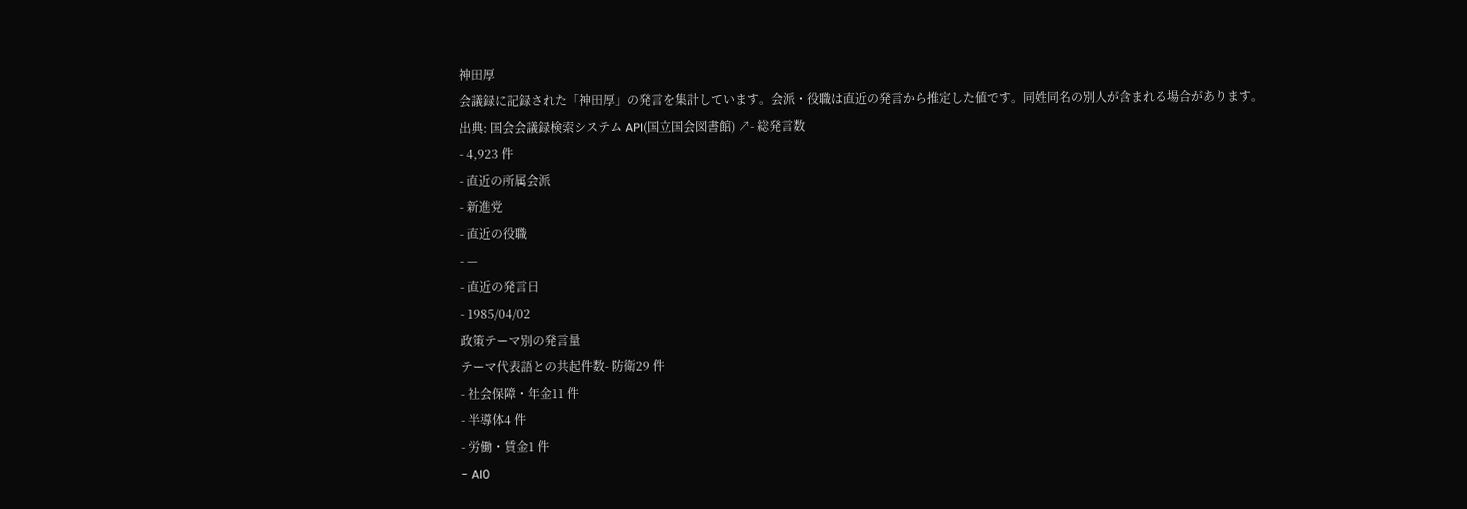神田厚
会議録に記録された「神田厚」の発言を集計しています。会派・役職は直近の発言から推定した値です。同姓同名の別人が含まれる場合があります。
出典: 国会会議録検索システム API(国立国会図書館) ↗- 総発言数
- 4,923 件
- 直近の所属会派
- 新進党
- 直近の役職
- —
- 直近の発言日
- 1985/04/02
政策テーマ別の発言量
テーマ代表語との共起件数- 防衛29 件
- 社会保障・年金11 件
- 半導体4 件
- 労働・賃金1 件
- AI0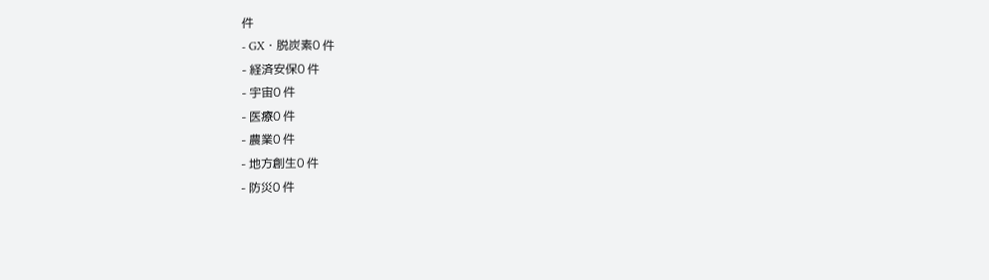件
- GX・脱炭素0 件
- 経済安保0 件
- 宇宙0 件
- 医療0 件
- 農業0 件
- 地方創生0 件
- 防災0 件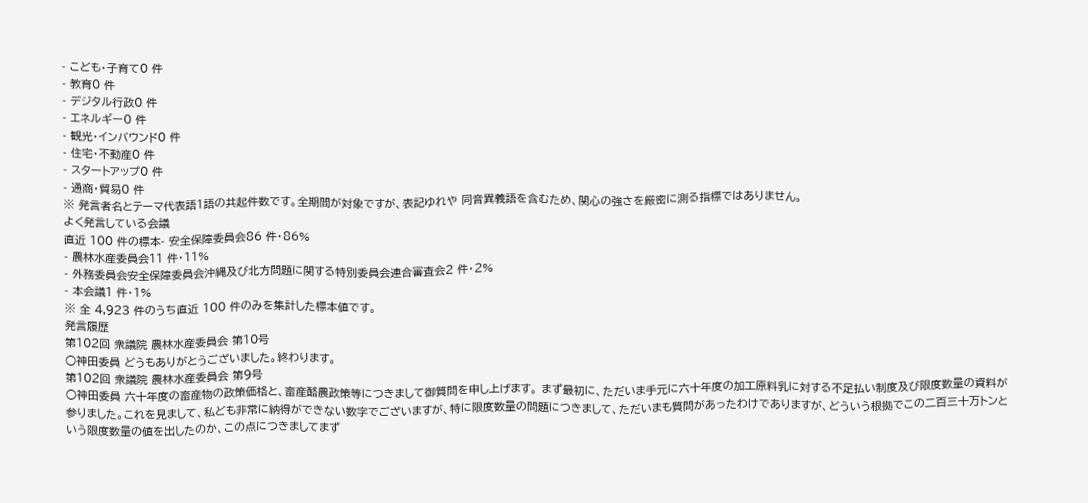- こども・子育て0 件
- 教育0 件
- デジタル行政0 件
- エネルギー0 件
- 観光・インバウンド0 件
- 住宅・不動産0 件
- スタートアップ0 件
- 通商・貿易0 件
※ 発言者名とテーマ代表語1語の共起件数です。全期間が対象ですが、表記ゆれや 同音異義語を含むため、関心の強さを厳密に測る指標ではありません。
よく発言している会議
直近 100 件の標本- 安全保障委員会86 件・86%
- 農林水産委員会11 件・11%
- 外務委員会安全保障委員会沖縄及び北方問題に関する特別委員会連合審査会2 件・2%
- 本会議1 件・1%
※ 全 4,923 件のうち直近 100 件のみを集計した標本値です。
発言履歴
第102回 衆議院 農林水産委員会 第10号
○神田委員 どうもありがとうございました。終わります。
第102回 衆議院 農林水産委員会 第9号
○神田委員 六十年度の畜産物の政策価格と、畜産酪農政策等につきまして御質問を申し上げます。 まず最初に、ただいま手元に六十年度の加工原料乳に対する不足払い制度及び限度数量の資料が参りました。これを見まして、私ども非常に納得ができない数字でございますが、特に限度数量の問題につきまして、ただいまも質問があったわけでありますが、どういう根拠でこの二百三十万トンという限度数量の値を出したのか、この点につきましてまず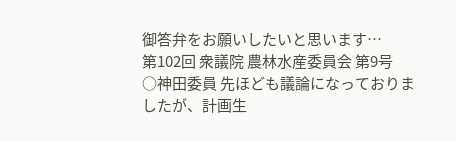御答弁をお願いしたいと思います…
第102回 衆議院 農林水産委員会 第9号
○神田委員 先ほども議論になっておりましたが、計画生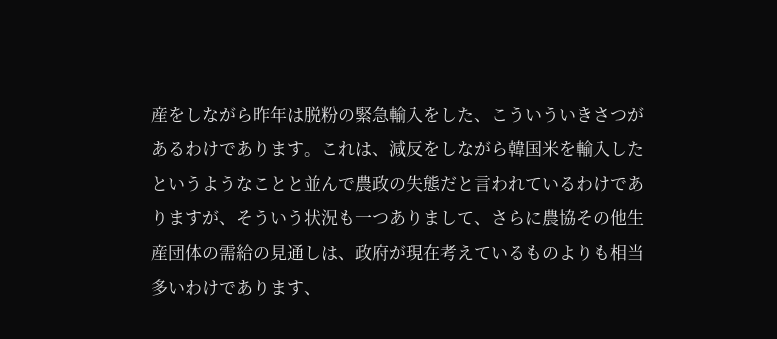産をしながら昨年は脱粉の緊急輸入をした、こういういきさつがあるわけであります。これは、減反をしながら韓国米を輸入したというようなことと並んで農政の失態だと言われているわけでありますが、そういう状況も一つありまして、さらに農協その他生産団体の需給の見通しは、政府が現在考えているものよりも相当多いわけであります、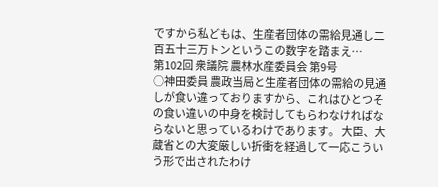ですから私どもは、生産者団体の需給見通し二百五十三万トンというこの数字を踏まえ…
第102回 衆議院 農林水産委員会 第9号
○神田委員 農政当局と生産者団体の需給の見通しが食い違っておりますから、これはひとつその食い違いの中身を検討してもらわなければならないと思っているわけであります。 大臣、大蔵省との大変厳しい折衝を経過して一応こういう形で出されたわけ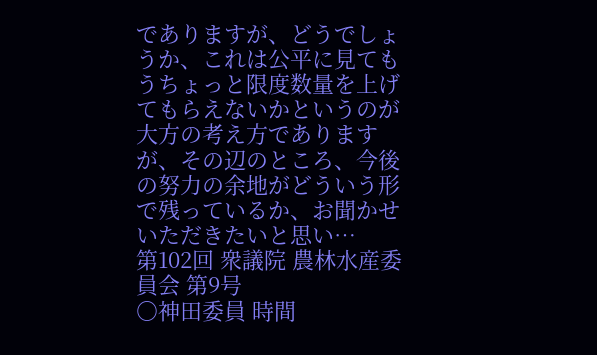でありますが、どうでしょうか、これは公平に見てもうちょっと限度数量を上げてもらえないかというのが大方の考え方でありますが、その辺のところ、今後の努力の余地がどういう形で残っているか、お聞かせいただきたいと思い…
第102回 衆議院 農林水産委員会 第9号
○神田委員 時間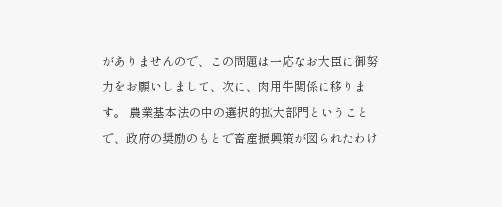がありませんので、この問題は一応なお大臣に御努力をお願いしまして、次に、肉用牛関係に移ります。 農業基本法の中の選択的拡大部門ということで、政府の奨励のもとで畜産振興策が図られたわけ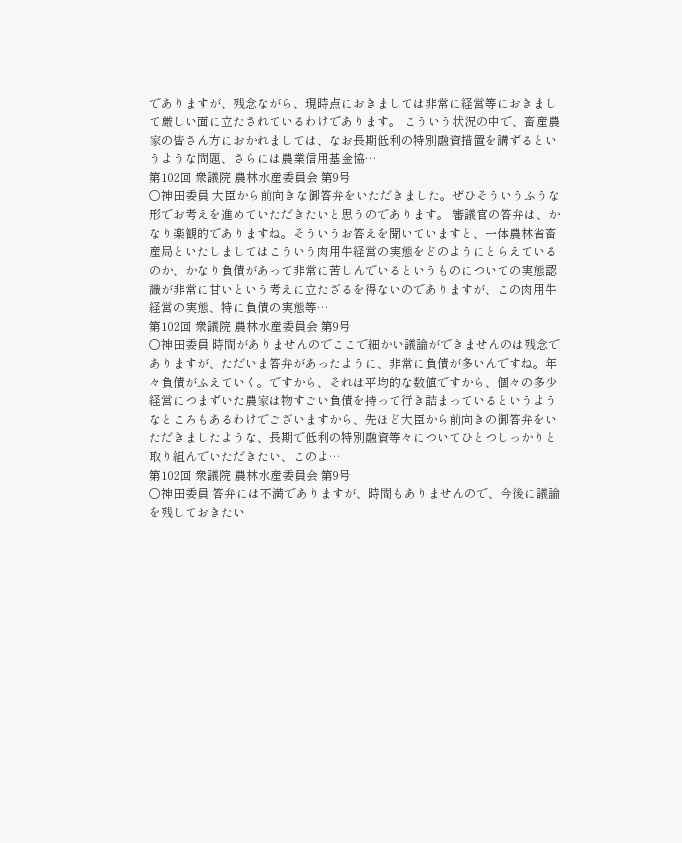でありますが、残念ながら、現時点におきましては非常に経営等におきまして厳しい面に立たされているわけであります。 こういう状況の中で、畜産農家の皆さん方におかれましては、なお長期低利の特別融資措置を講ずるというような問題、さらには農業信用基金協…
第102回 衆議院 農林水産委員会 第9号
○神田委員 大臣から前向きな御答弁をいただきました。ぜひそういうふうな形でお考えを進めていただきたいと思うのであります。 審議官の答弁は、かなり楽観的でありますね。そういうお答えを聞いていますと、一体農林省畜産局といたしましてはこういう肉用牛経営の実態をどのようにとらえているのか、かなり負債があって非常に苦しんでいるというものについての実態認識が非常に甘いという考えに立たざるを得ないのでありますが、この肉用牛経営の実態、特に負債の実態等…
第102回 衆議院 農林水産委員会 第9号
○神田委員 時間がありませんのでここで細かい議論ができませんのは残念でありますが、ただいま答弁があったように、非常に負債が多いんですね。年々負債がふえていく。ですから、それは平均的な数値ですから、個々の多少経営につまずいた農家は物すごい負債を持って行き詰まっているというようなところもあるわけでございますから、先ほど大臣から前向きの御答弁をいただきましたような、長期で低利の特別融資等々についてひとつしっかりと取り組んでいただきたい、このよ…
第102回 衆議院 農林水産委員会 第9号
○神田委員 答弁には不満でありますが、時間もありませんので、今後に議論を残しておきたい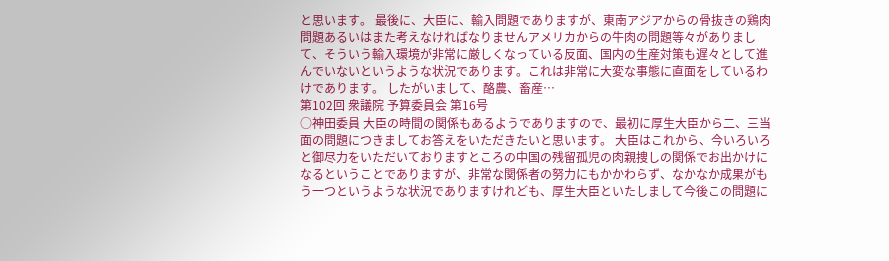と思います。 最後に、大臣に、輸入問題でありますが、東南アジアからの骨抜きの鶏肉問題あるいはまた考えなければなりませんアメリカからの牛肉の問題等々がありまして、そういう輸入環境が非常に厳しくなっている反面、国内の生産対策も遅々として進んでいないというような状況であります。これは非常に大変な事態に直面をしているわけであります。 したがいまして、酪農、畜産…
第102回 衆議院 予算委員会 第16号
○神田委員 大臣の時間の関係もあるようでありますので、最初に厚生大臣から二、三当面の問題につきましてお答えをいただきたいと思います。 大臣はこれから、今いろいろと御尽力をいただいておりますところの中国の残留孤児の肉親捜しの関係でお出かけになるということでありますが、非常な関係者の努力にもかかわらず、なかなか成果がもう一つというような状況でありますけれども、厚生大臣といたしまして今後この問題に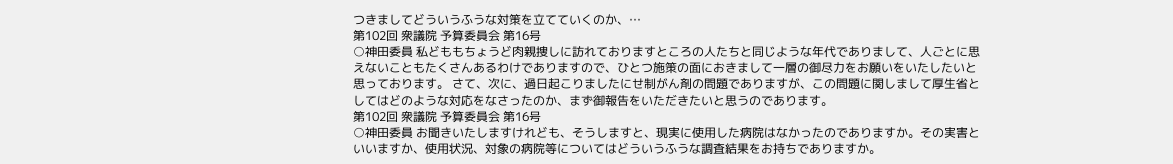つきましてどういうふうな対策を立てていくのか、…
第102回 衆議院 予算委員会 第16号
○神田委員 私どももちょうど肉親捜しに訪れておりますところの人たちと同じような年代でありまして、人ごとに思えないこともたくさんあるわけでありますので、ひとつ施策の面におきまして一層の御尽力をお願いをいたしたいと思っております。 さて、次に、過日起こりましたにせ制がん剤の問題でありますが、この問題に関しまして厚生省としてはどのような対応をなさったのか、まず御報告をいただきたいと思うのであります。
第102回 衆議院 予算委員会 第16号
○神田委員 お聞きいたしますけれども、そうしますと、現実に使用した病院はなかったのでありますか。その実害といいますか、使用状況、対象の病院等についてはどういうふうな調査結果をお持ちでありますか。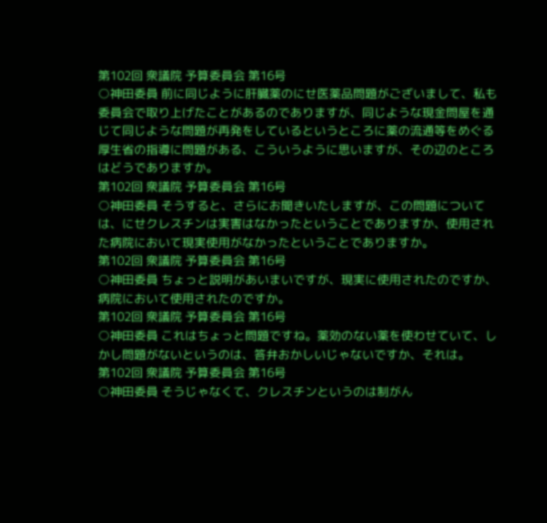第102回 衆議院 予算委員会 第16号
○神田委員 前に同じように肝臓薬のにせ医薬品問題がございまして、私も委員会で取り上げたことがあるのでありますが、同じような現金問屋を通じて同じような問題が再発をしているというところに薬の流通等をめぐる厚生省の指導に問題がある、こういうように思いますが、その辺のところはどうでありますか。
第102回 衆議院 予算委員会 第16号
○神田委員 そうすると、さらにお聞きいたしますが、この問題については、にせクレスチンは実害はなかったということでありますか、使用された病院において現実使用がなかったということでありますか。
第102回 衆議院 予算委員会 第16号
○神田委員 ちょっと説明があいまいですが、現実に使用されたのですか、病院において使用されたのですか。
第102回 衆議院 予算委員会 第16号
○神田委員 これはちょっと問題ですね。薬効のない薬を使わせていて、しかし問題がないというのは、答弁おかしいじゃないですか、それは。
第102回 衆議院 予算委員会 第16号
○神田委員 そうじゃなくて、クレスチンというのは制がん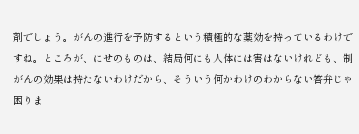剤でしょう。がんの進行を予防するという積極的な薬効を持っているわけですね。ところが、にせのものは、結局何にも人体には害はないけれども、制がんの効果は持たないわけだから、そういう何かわけのわからない答弁じゃ困りま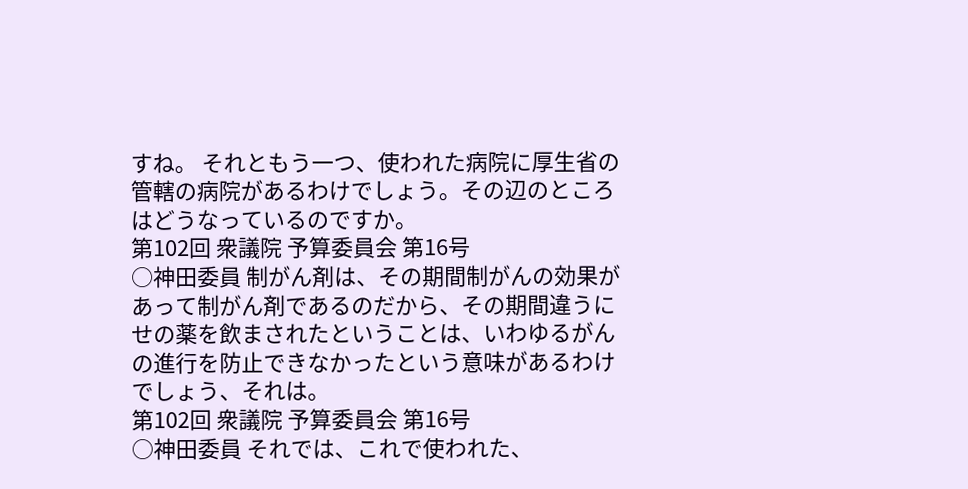すね。 それともう一つ、使われた病院に厚生省の管轄の病院があるわけでしょう。その辺のところはどうなっているのですか。
第102回 衆議院 予算委員会 第16号
○神田委員 制がん剤は、その期間制がんの効果があって制がん剤であるのだから、その期間違うにせの薬を飲まされたということは、いわゆるがんの進行を防止できなかったという意味があるわけでしょう、それは。
第102回 衆議院 予算委員会 第16号
○神田委員 それでは、これで使われた、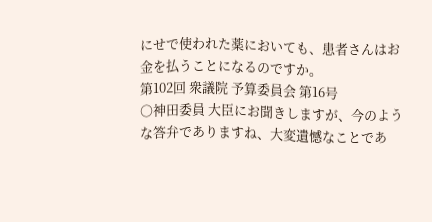にせで使われた薬においても、患者さんはお金を払うことになるのですか。
第102回 衆議院 予算委員会 第16号
○神田委員 大臣にお聞きしますが、今のような答弁でありますね、大変遺憾なことであ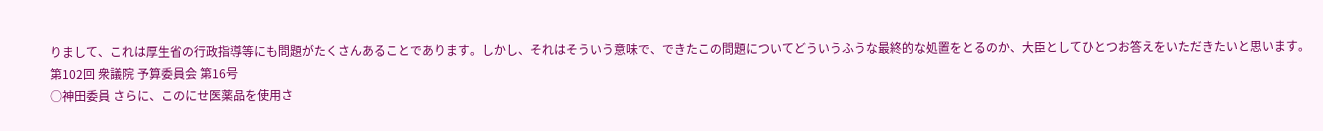りまして、これは厚生省の行政指導等にも問題がたくさんあることであります。しかし、それはそういう意味で、できたこの問題についてどういうふうな最終的な処置をとるのか、大臣としてひとつお答えをいただきたいと思います。
第102回 衆議院 予算委員会 第16号
○神田委員 さらに、このにせ医薬品を使用さ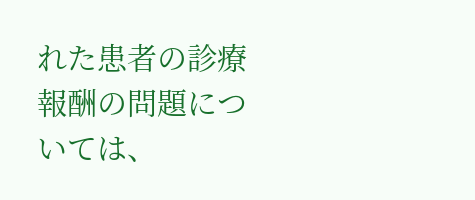れた患者の診療報酬の問題については、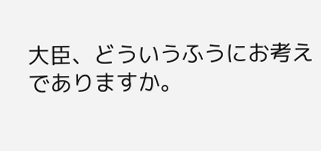大臣、どういうふうにお考えでありますか。